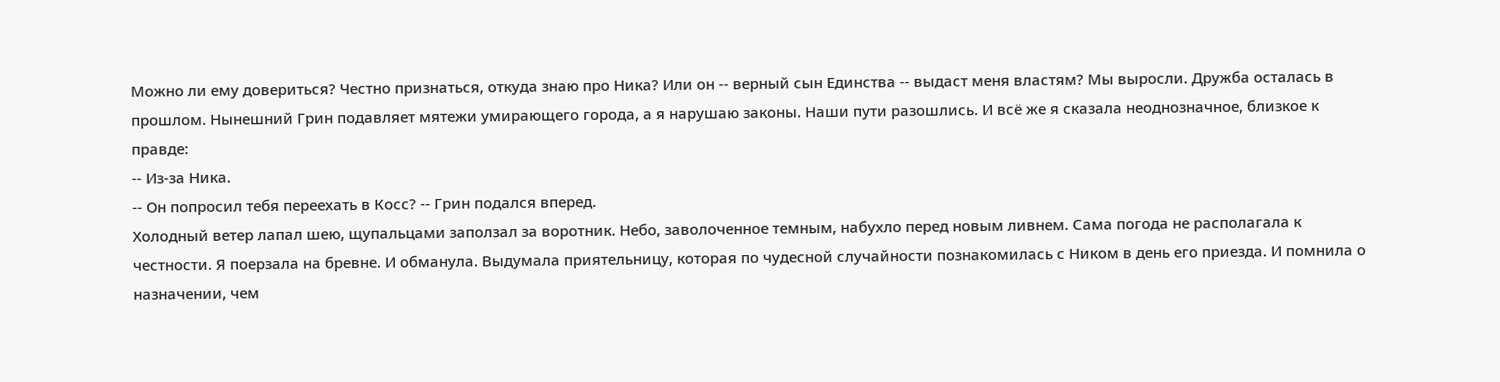Можно ли ему довериться? Честно признаться, откуда знаю про Ника? Или он -- верный сын Единства -- выдаст меня властям? Мы выросли. Дружба осталась в прошлом. Нынешний Грин подавляет мятежи умирающего города, а я нарушаю законы. Наши пути разошлись. И всё же я сказала неоднозначное, близкое к правде:
-- Из-за Ника.
-- Он попросил тебя переехать в Косс? -- Грин подался вперед.
Холодный ветер лапал шею, щупальцами заползал за воротник. Небо, заволоченное темным, набухло перед новым ливнем. Сама погода не располагала к честности. Я поерзала на бревне. И обманула. Выдумала приятельницу, которая по чудесной случайности познакомилась с Ником в день его приезда. И помнила о назначении, чем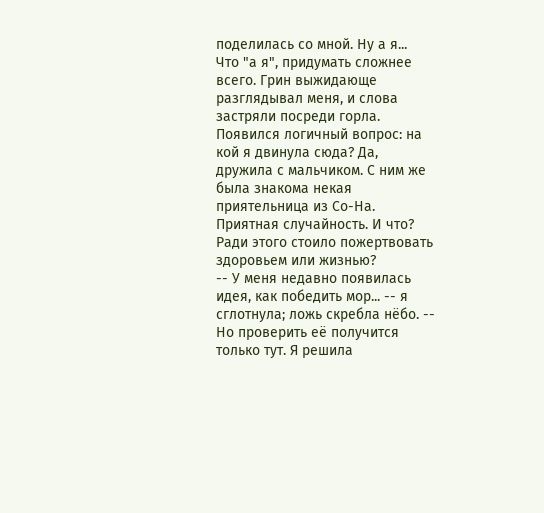поделилась со мной. Ну а я...
Что "а я", придумать сложнее всего. Грин выжидающе разглядывал меня, и слова застряли посреди горла. Появился логичный вопрос: на кой я двинула сюда? Да, дружила с мальчиком. С ним же была знакома некая приятельница из Со-На. Приятная случайность. И что? Ради этого стоило пожертвовать здоровьем или жизнью?
-- У меня недавно появилась идея, как победить мор... -- я сглотнула; ложь скребла нёбо. -- Но проверить её получится только тут. Я решила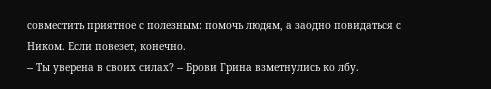совместить приятное с полезным: помочь людям, а заодно повидаться с Ником. Если повезет, конечно.
-- Ты уверена в своих силах? -- Брови Грина взметнулись ко лбу.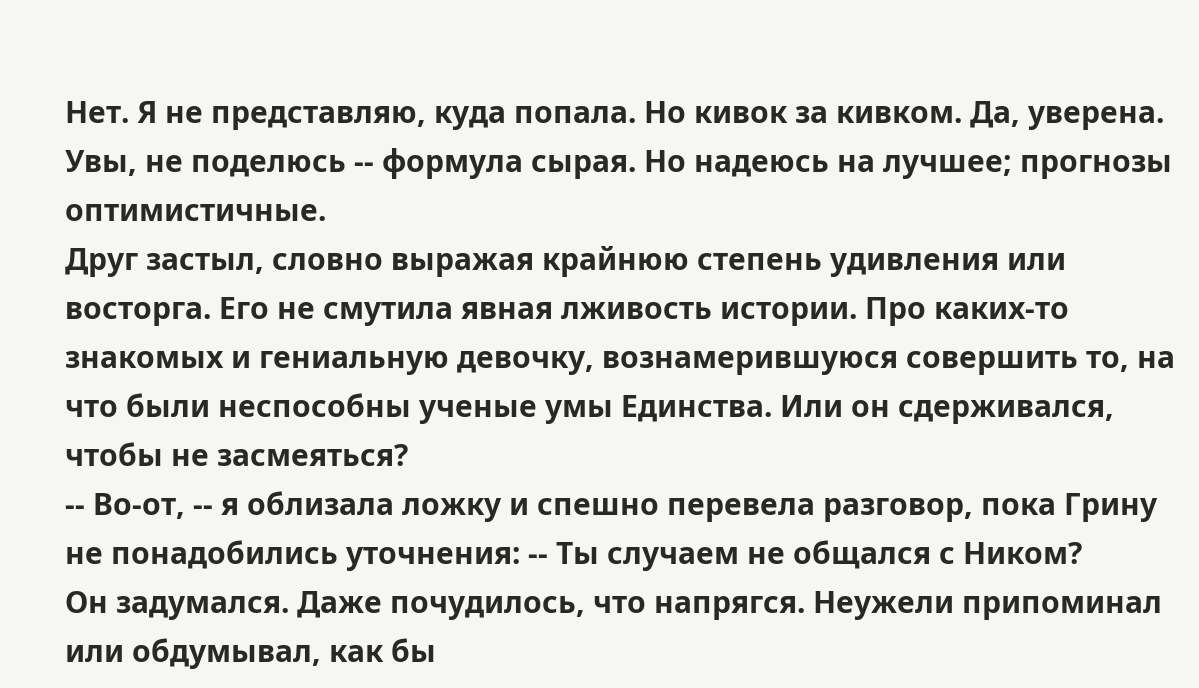Нет. Я не представляю, куда попала. Но кивок за кивком. Да, уверена. Увы, не поделюсь -- формула сырая. Но надеюсь на лучшее; прогнозы оптимистичные.
Друг застыл, словно выражая крайнюю степень удивления или восторга. Его не смутила явная лживость истории. Про каких-то знакомых и гениальную девочку, вознамерившуюся совершить то, на что были неспособны ученые умы Единства. Или он сдерживался, чтобы не засмеяться?
-- Во-от, -- я облизала ложку и спешно перевела разговор, пока Грину не понадобились уточнения: -- Ты случаем не общался с Ником?
Он задумался. Даже почудилось, что напрягся. Неужели припоминал или обдумывал, как бы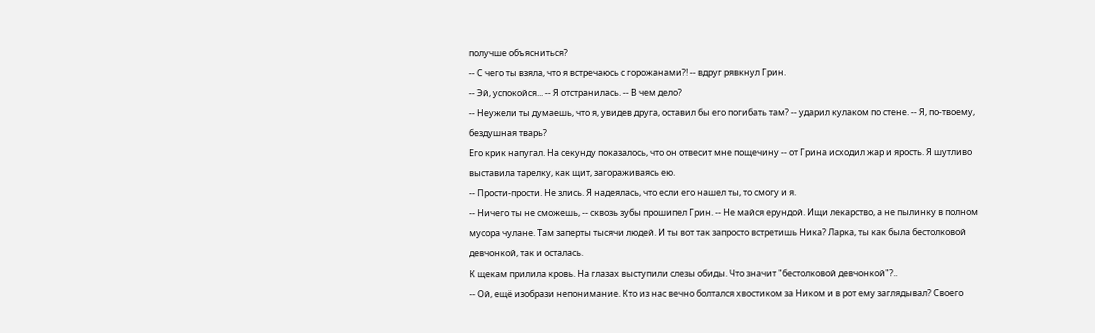получше объясниться?
-- С чего ты взяла, что я встречаюсь с горожанами?! -- вдруг рявкнул Грин.
-- Эй, успокойся... -- Я отстранилась. -- В чем дело?
-- Неужели ты думаешь, что я, увидев друга, оставил бы его погибать там? -- ударил кулаком по стене. -- Я, по-твоему, бездушная тварь?
Его крик напугал. На секунду показалось, что он отвесит мне пощечину -- от Грина исходил жар и ярость. Я шутливо выставила тарелку, как щит, загораживаясь ею.
-- Прости-прости. Не злись. Я надеялась, что если его нашел ты, то смогу и я.
-- Ничего ты не сможешь, -- сквозь зубы прошипел Грин. -- Не майся ерундой. Ищи лекарство, а не пылинку в полном мусора чулане. Там заперты тысячи людей. И ты вот так запросто встретишь Ника? Ларка, ты как была бестолковой девчонкой, так и осталась.
К щекам прилила кровь. На глазах выступили слезы обиды. Что значит "бестолковой девчонкой"?..
-- Ой, ещё изобрази непонимание. Кто из нас вечно болтался хвостиком за Ником и в рот ему заглядывал? Своего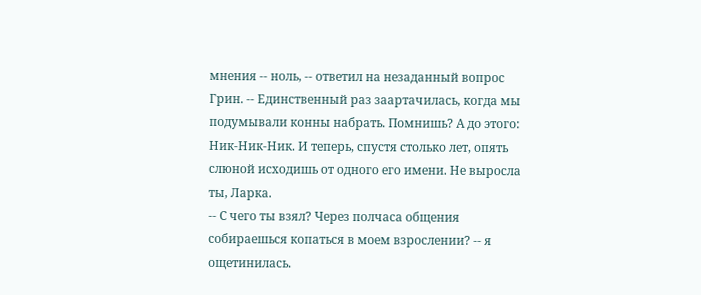мнения -- ноль, -- ответил на незаданный вопрос Грин. -- Единственный раз заартачилась, когда мы подумывали конны набрать. Помнишь? А до этого: Ник-Ник-Ник. И теперь, спустя столько лет, опять слюной исходишь от одного его имени. Не выросла ты, Ларка.
-- С чего ты взял? Через полчаса общения собираешься копаться в моем взрослении? -- я ощетинилась.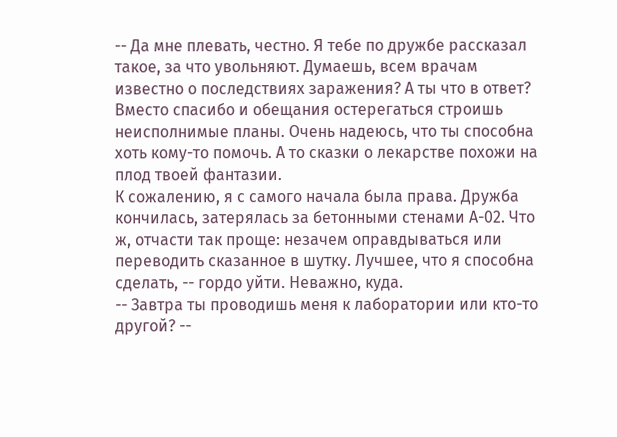-- Да мне плевать, честно. Я тебе по дружбе рассказал такое, за что увольняют. Думаешь, всем врачам известно о последствиях заражения? А ты что в ответ? Вместо спасибо и обещания остерегаться строишь неисполнимые планы. Очень надеюсь, что ты способна хоть кому-то помочь. А то сказки о лекарстве похожи на плод твоей фантазии.
К сожалению, я с самого начала была права. Дружба кончилась, затерялась за бетонными стенами А-02. Что ж, отчасти так проще: незачем оправдываться или переводить сказанное в шутку. Лучшее, что я способна сделать, -- гордо уйти. Неважно, куда.
-- Завтра ты проводишь меня к лаборатории или кто-то другой? --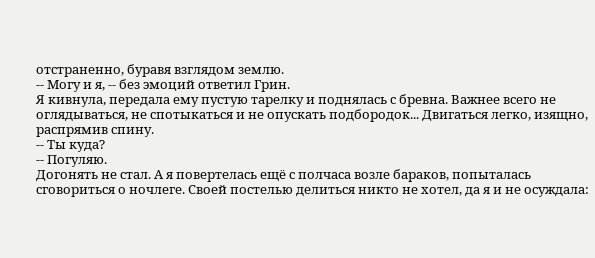отстраненно, буравя взглядом землю.
-- Могу и я, -- без эмоций ответил Грин.
Я кивнула, передала ему пустую тарелку и поднялась с бревна. Важнее всего не оглядываться, не спотыкаться и не опускать подбородок... Двигаться легко, изящно, распрямив спину.
-- Ты куда?
-- Погуляю.
Догонять не стал. А я повертелась ещё с полчаса возле бараков, попыталась сговориться о ночлеге. Своей постелью делиться никто не хотел, да я и не осуждала: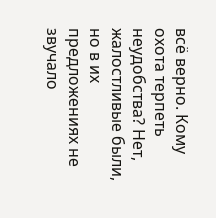всё верно. Кому охота терпеть неудобства? Нет, жалостливые были, но в их предложениях не звучало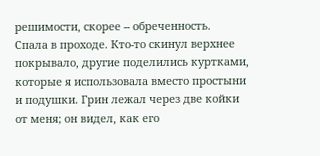решимости, скорее -- обреченность.
Спала в проходе. Кто-то скинул верхнее покрывало, другие поделились куртками, которые я использовала вместо простыни и подушки. Грин лежал через две койки от меня; он видел, как его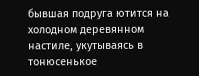бывшая подруга ютится на холодном деревянном настиле, укутываясь в тонюсенькое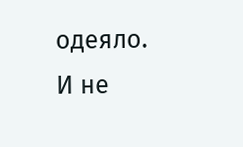одеяло. И не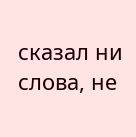сказал ни слова, не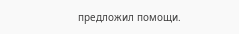предложил помощи.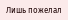Лишь пожелал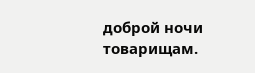доброй ночи товарищам.